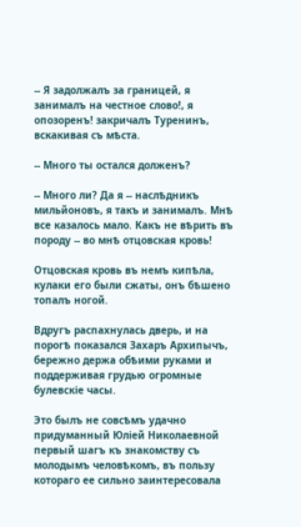-- Я задолжалъ за границей, я занималъ на честное слово!, я опозоренъ! закричалъ Туренинъ, вскакивая съ мѣста.

-- Много ты остался долженъ?

-- Много ли? Да я -- наслѣдникъ мильйоновъ, я такъ и занималъ. Мнѣ все казалось мало. Какъ не вѣрить въ породу -- во мнѣ отцовская кровь!

Отцовская кровь въ немъ кипѣла, кулаки его были сжаты, онъ бѣшено топалъ ногой.

Вдругъ распахнулась дверь, и на порогѣ показался Захаръ Архипычъ, бережно держа обѣими руками и поддерживая грудью огромные булевскіе часы.

Это былъ не совсѣмъ удачно придуманный Юліей Николаевной первый шагъ къ знакомству съ молодымъ человѣкомъ, въ пользу котораго ее сильно заинтересовала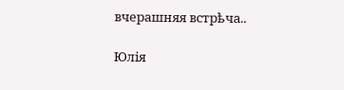вчерашняя встрѣча..

Юлія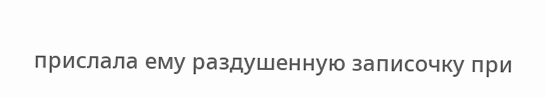прислала ему раздушенную записочку при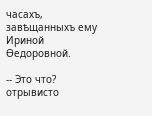часахъ, завѣщанныхъ ему Ириной Ѳедоровной.

-- Это что? отрывисто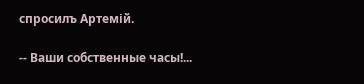спросилъ Артемій.

-- Ваши собственные часы!...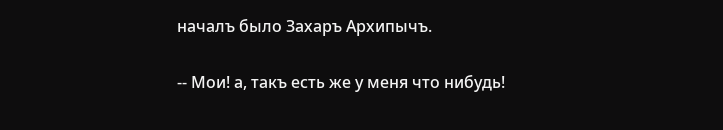началъ было Захаръ Архипычъ.

-- Мои! а, такъ есть же у меня что нибудь!